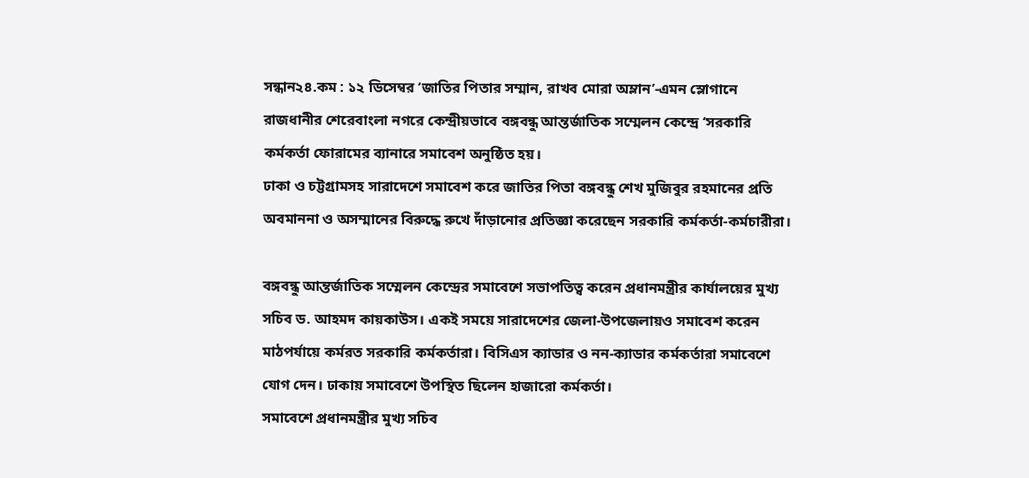সন্ধান২৪.কম : ১২ ডিসেম্বর ‘জাতির পিতার সম্মান, রাখব মোরা অম্লান’-এমন স্লোগানে রাজধানীর শেরেবাংলা নগরে কেন্দ্রীয়ভাবে বঙ্গবন্ধু আন্তর্জাতিক সম্মেলন কেন্দ্রে ‘সরকারি কর্মকর্তা ফোরামের ব্যানারে সমাবেশ অনুষ্ঠিত হয়।
ঢাকা ও চট্টগ্রামসহ সারাদেশে সমাবেশ করে জাতির পিতা বঙ্গবন্ধু শেখ মুজিবুর রহমানের প্রতি অবমাননা ও অসম্মানের বিরুদ্ধে রুখে দাঁড়ানোর প্রতিজ্ঞা করেছেন সরকারি কর্মকর্তা-কর্মচারীরা।

বঙ্গবন্ধু আন্তর্জাতিক সম্মেলন কেন্দ্রের সমাবেশে সভাপতিত্ব করেন প্রধানমন্ত্রীর কার্যালয়ের মুখ্য সচিব ড. আহমদ কায়কাউস। একই সময়ে সারাদেশের জেলা-উপজেলায়ও সমাবেশ করেন মাঠপর্যায়ে কর্মরত সরকারি কর্মকর্তারা। বিসিএস ক্যাডার ও নন-ক্যাডার কর্মকর্তারা সমাবেশে যোগ দেন। ঢাকায় সমাবেশে উপস্থিত ছিলেন হাজারো কর্মকর্তা।
সমাবেশে প্রধানমন্ত্রীর মুখ্য সচিব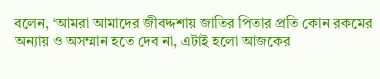বলেন, ‘আমরা আমাদের জীবদ্দশায় জাতির পিতার প্রতি কোন রকমের অন্যায় ও অসম্মান হতে দেব না, এটাই হলো আজকের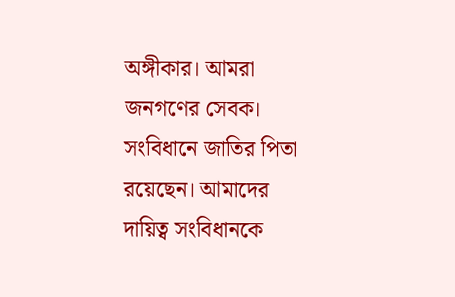অঙ্গীকার। আমরা জনগণের সেবক। সংবিধানে জাতির পিতা রয়েছেন। আমাদের দায়িত্ব সংবিধানকে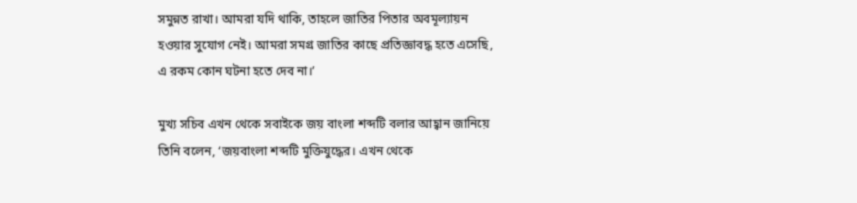সমুন্নত রাখা। আমরা যদি থাকি, তাহলে জাতির পিতার অবমূল্যায়ন হওয়ার সুযোগ নেই। আমরা সমগ্র জাতির কাছে প্রতিজ্ঞাবদ্ধ হতে এসেছি, এ রকম কোন ঘটনা হতে দেব না।’

মুখ্য সচিব এখন থেকে সবাইকে জয় বাংলা শব্দটি বলার আহ্বান জানিয়ে তিনি বলেন, ‘জয়বাংলা শব্দটি মুক্তিযুদ্ধের। এখন থেকে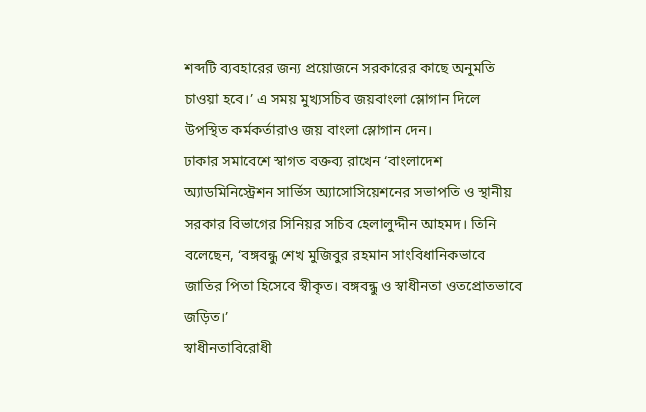শব্দটি ব্যবহারের জন্য প্রয়োজনে সরকারের কাছে অনুমতি চাওয়া হবে।’ এ সময় মুখ্যসচিব জয়বাংলা স্লোগান দিলে উপস্থিত কর্মকর্তারাও জয় বাংলা স্লোগান দেন।
ঢাকার সমাবেশে স্বাগত বক্তব্য রাখেন ‘বাংলাদেশ অ্যাডমিনিস্ট্রেশন সার্ভিস অ্যাসোসিয়েশনের সভাপতি ও স্থানীয় সরকার বিভাগের সিনিয়র সচিব হেলালুদ্দীন আহমদ। তিনি বলেছেন, ‘বঙ্গবন্ধু শেখ মুজিবুর রহমান সাংবিধানিকভাবে জাতির পিতা হিসেবে স্বীকৃত। বঙ্গবন্ধু ও স্বাধীনতা ওতপ্রোতভাবে জড়িত।’
স্বাধীনতাবিরোধী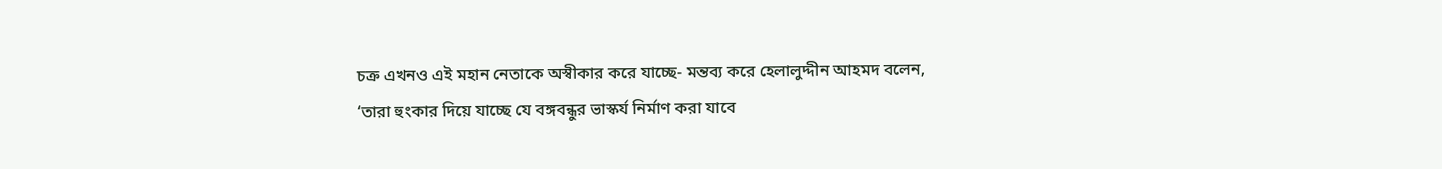চক্র এখনও এই মহান নেতাকে অস্বীকার করে যাচ্ছে- মন্তব্য করে হেলালুদ্দীন আহমদ বলেন, ‘তারা হুংকার দিয়ে যাচ্ছে যে বঙ্গবন্ধুর ভাস্কর্য নির্মাণ করা যাবে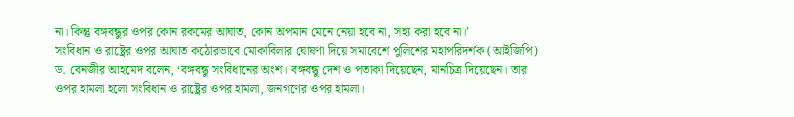না। কিন্তু বঙ্গবন্ধুর ওপর কোন রকমের আঘাত, কোন অপমান মেনে নেয়া হবে না, সহ্য করা হবে না।’
সংবিধান ও রাষ্ট্রের ওপর আঘাত কঠোরভাবে মোকাবিলার ঘোষণা দিয়ে সমাবেশে পুলিশের মহাপরিদর্শক (আইজিপি) ড. বেনজীর আহমেদ বলেন, ‘বঙ্গবন্ধু সংবিধানের অংশ। বঙ্গবন্ধু দেশ ও পতাকা দিয়েছেন, মানচিত্র দিয়েছেন। তার ওপর হামলা হলো সংবিধান ও রাষ্ট্রের ওপর হামলা, জনগণের ওপর হামলা।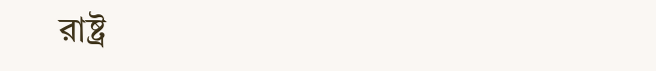রাষ্ট্র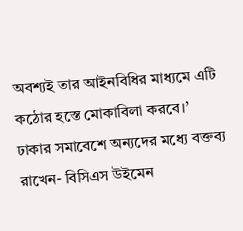অবশ্যই তার আইনবিধির মাধ্যমে এটি কঠোর হস্তে মোকাবিলা করবে।’
ঢাকার সমাবেশে অন্যদের মধ্যে বক্তব্য রাখেন- বিসিএস উইমেন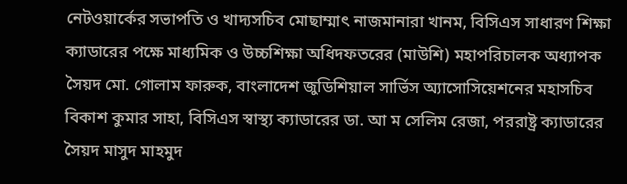নেটওয়ার্কের সভাপতি ও খাদ্যসচিব মোছাম্মাৎ নাজমানারা খানম, বিসিএস সাধারণ শিক্ষা ক্যাডারের পক্ষে মাধ্যমিক ও উচ্চশিক্ষা অধিদফতরের (মাউশি) মহাপরিচালক অধ্যাপক সৈয়দ মো. গোলাম ফারুক, বাংলাদেশ জুডিশিয়াল সার্ভিস অ্যাসোসিয়েশনের মহাসচিব বিকাশ কুমার সাহা, বিসিএস স্বাস্থ্য ক্যাডারের ডা. আ ম সেলিম রেজা, পররাষ্ট্র ক্যাডারের সৈয়দ মাসুদ মাহমুদ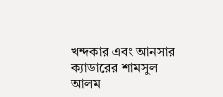খন্দকার এবং আনসার ক্যাডারের শামসুল আলম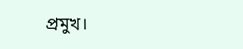প্রমুখ।